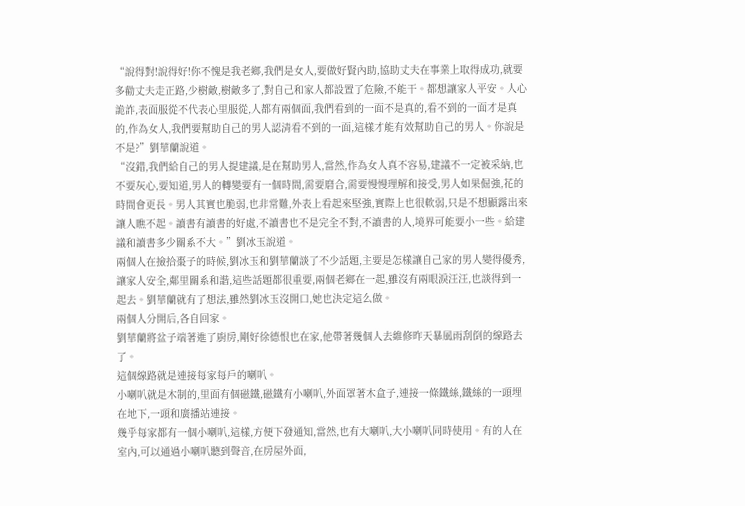“說得對!說得好!你不愧是我老鄉,我們是女人,要做好賢內助,協助丈夫在事業上取得成功,就要多勸丈夫走正路,少樹敵,樹敵多了,對自己和家人都設置了危險,不能干。都想讓家人平安。人心詭詐,表面服從不代表心里服從,人都有兩個面,我們看到的一面不是真的,看不到的一面才是真的,作為女人,我們要幫助自己的男人認清看不到的一面,這樣才能有效幫助自己的男人。你說是不是?”劉華蘭說道。
“沒錯,我們給自己的男人提建議,是在幫助男人,當然,作為女人真不容易,建議不一定被采納,也不要灰心,要知道,男人的轉變要有一個時間,需要磨合,需要慢慢理解和接受,男人如果倔強,花的時間會更長。男人其實也脆弱,也非常難,外表上看起來堅強,實際上也很軟弱,只是不想顯露出來讓人瞧不起。讀書有讀書的好處,不讀書也不是完全不對,不讀書的人,境界可能要小一些。給建議和讀書多少關系不大。”劉冰玉說道。
兩個人在撿拾棗子的時候,劉冰玉和劉華蘭談了不少話題,主要是怎樣讓自己家的男人變得優秀,讓家人安全,鄰里關系和諧,這些話題都很重要,兩個老鄉在一起,雖沒有兩眼淚汪汪,也談得到一起去。劉華蘭就有了想法,雖然劉冰玉沒開口,她也決定這么做。
兩個人分開后,各自回家。
劉華蘭將盆子端著進了廚房,剛好徐德恨也在家,他帶著幾個人去維修昨天暴風雨刮倒的線路去了。
這個線路就是連接每家每戶的喇叭。
小喇叭就是木制的,里面有個磁鐵,磁鐵有小喇叭,外面罩著木盒子,連接一條鐵絲,鐵絲的一頭埋在地下,一頭和廣播站連接。
幾乎每家都有一個小喇叭,這樣,方便下發通知,當然,也有大喇叭,大小喇叭同時使用。有的人在室內,可以通過小喇叭聽到聲音,在房屋外面,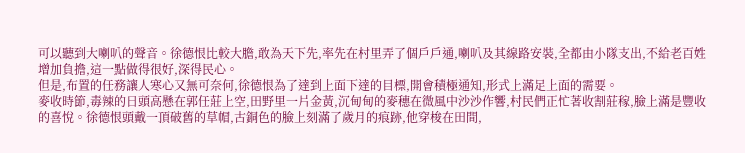可以聽到大喇叭的聲音。徐德恨比較大膽,敢為天下先,率先在村里弄了個戶戶通,喇叭及其線路安裝,全都由小隊支出,不給老百姓增加負擔,這一點做得很好,深得民心。
但是,布置的任務讓人寒心又無可奈何,徐德恨為了達到上面下達的目標,開會積極通知,形式上滿足上面的需要。
麥收時節,毒辣的日頭高懸在郭任莊上空,田野里一片金黃,沉甸甸的麥穗在微風中沙沙作響,村民們正忙著收割莊稼,臉上滿是豐收的喜悅。徐德恨頭戴一頂破舊的草帽,古銅色的臉上刻滿了歲月的痕跡,他穿梭在田間,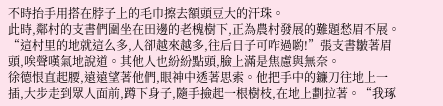不時抬手用搭在脖子上的毛巾擦去額頭豆大的汗珠。
此時,鄰村的支書們圍坐在田邊的老槐樹下,正為農村發展的難題愁眉不展。“這村里的地就這么多,人卻越來越多,往后日子可咋過喲!”張支書皺著眉頭,唉聲嘆氣地說道。其他人也紛紛點頭,臉上滿是焦慮與無奈。
徐德恨直起腰,遠遠望著他們,眼神中透著思索。他把手中的鐮刀往地上一插,大步走到眾人面前,蹲下身子,隨手撿起一根樹枝,在地上劃拉著。“我琢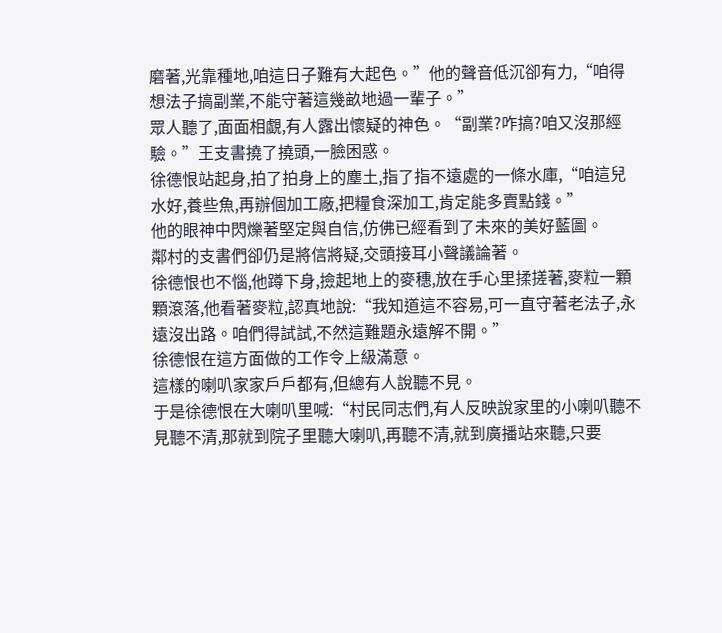磨著,光靠種地,咱這日子難有大起色。”他的聲音低沉卻有力,“咱得想法子搞副業,不能守著這幾畝地過一輩子。”
眾人聽了,面面相覷,有人露出懷疑的神色。“副業?咋搞?咱又沒那經驗。”王支書撓了撓頭,一臉困惑。
徐德恨站起身,拍了拍身上的塵土,指了指不遠處的一條水庫,“咱這兒水好,養些魚,再辦個加工廠,把糧食深加工,肯定能多賣點錢。”
他的眼神中閃爍著堅定與自信,仿佛已經看到了未來的美好藍圖。
鄰村的支書們卻仍是將信將疑,交頭接耳小聲議論著。
徐德恨也不惱,他蹲下身,撿起地上的麥穗,放在手心里揉搓著,麥粒一顆顆滾落,他看著麥粒,認真地說:“我知道這不容易,可一直守著老法子,永遠沒出路。咱們得試試,不然這難題永遠解不開。”
徐德恨在這方面做的工作令上級滿意。
這樣的喇叭家家戶戶都有,但總有人說聽不見。
于是徐德恨在大喇叭里喊:“村民同志們,有人反映說家里的小喇叭聽不見聽不清,那就到院子里聽大喇叭,再聽不清,就到廣播站來聽,只要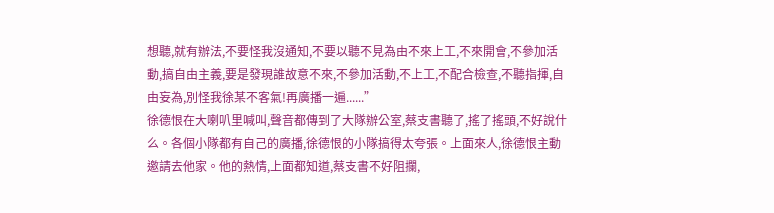想聽,就有辦法,不要怪我沒通知,不要以聽不見為由不來上工,不來開會,不參加活動,搞自由主義,要是發現誰故意不來,不參加活動,不上工,不配合檢查,不聽指揮,自由妄為,別怪我徐某不客氣!再廣播一遍......”
徐德恨在大喇叭里喊叫,聲音都傳到了大隊辦公室,蔡支書聽了,搖了搖頭,不好說什么。各個小隊都有自己的廣播,徐德恨的小隊搞得太夸張。上面來人,徐德恨主動邀請去他家。他的熱情,上面都知道,蔡支書不好阻攔,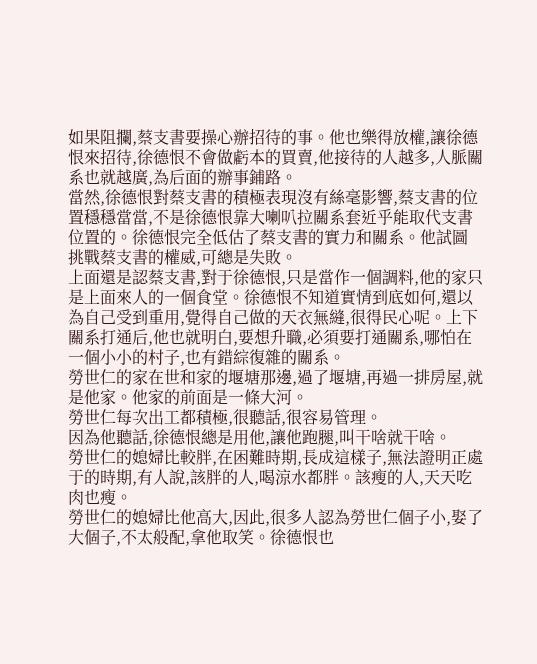如果阻攔,蔡支書要操心辦招待的事。他也樂得放權,讓徐德恨來招待,徐德恨不會做虧本的買賣,他接待的人越多,人脈關系也就越廣,為后面的辦事鋪路。
當然,徐德恨對蔡支書的積極表現沒有絲毫影響,蔡支書的位置穩穩當當,不是徐德恨靠大喇叭拉關系套近乎能取代支書位置的。徐德恨完全低估了蔡支書的實力和關系。他試圖挑戰蔡支書的權威,可總是失敗。
上面還是認蔡支書,對于徐德恨,只是當作一個調料,他的家只是上面來人的一個食堂。徐德恨不知道實情到底如何,還以為自己受到重用,覺得自己做的天衣無縫,很得民心呢。上下關系打通后,他也就明白,要想升職,必須要打通關系,哪怕在一個小小的村子,也有錯綜復雜的關系。
勞世仁的家在世和家的堰塘那邊,過了堰塘,再過一排房屋,就是他家。他家的前面是一條大河。
勞世仁每次出工都積極,很聽話,很容易管理。
因為他聽話,徐德恨總是用他,讓他跑腿,叫干啥就干啥。
勞世仁的媳婦比較胖,在困難時期,長成這樣子,無法證明正處于的時期,有人說,該胖的人,喝涼水都胖。該瘦的人,天天吃肉也瘦。
勞世仁的媳婦比他高大,因此,很多人認為勞世仁個子小,娶了大個子,不太般配,拿他取笑。徐德恨也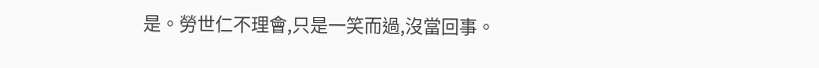是。勞世仁不理會,只是一笑而過,沒當回事。